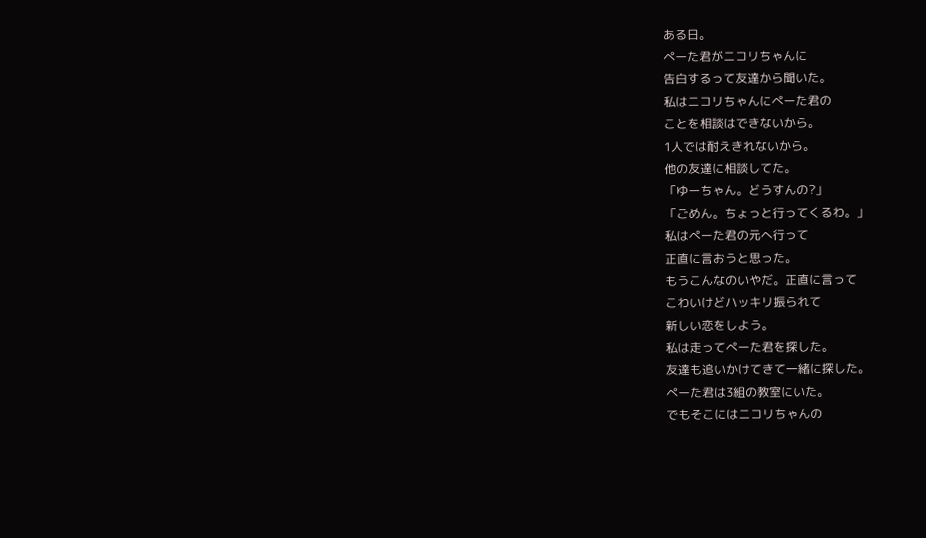ある日。
ぺーた君がニコリちゃんに
告白するって友達から聞いた。
私はニコリちゃんにぺーた君の
ことを相談はできないから。
1人では耐えきれないから。
他の友達に相談してた。
「ゆーちゃん。どうすんの?」
「ごめん。ちょっと行ってくるわ。」
私はぺーた君の元へ行って
正直に言おうと思った。
もうこんなのいやだ。正直に言って
こわいけどハッキリ振られて
新しい恋をしよう。
私は走ってぺーた君を探した。
友達も追いかけてきて一緒に探した。
ぺーた君は3組の教室にいた。
でもそこにはニコリちゃんの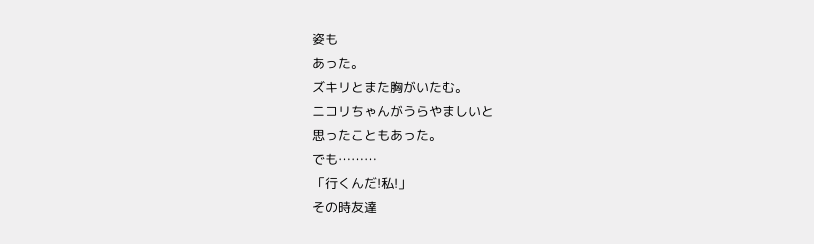姿も
あった。
ズキリとまた胸がいたむ。
ニコリちゃんがうらやましいと
思ったこともあった。
でも………
「行くんだ!私!」
その時友達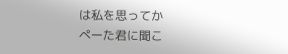は私を思ってか
ぺーた君に聞こ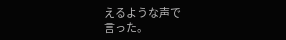えるような声で
言った。